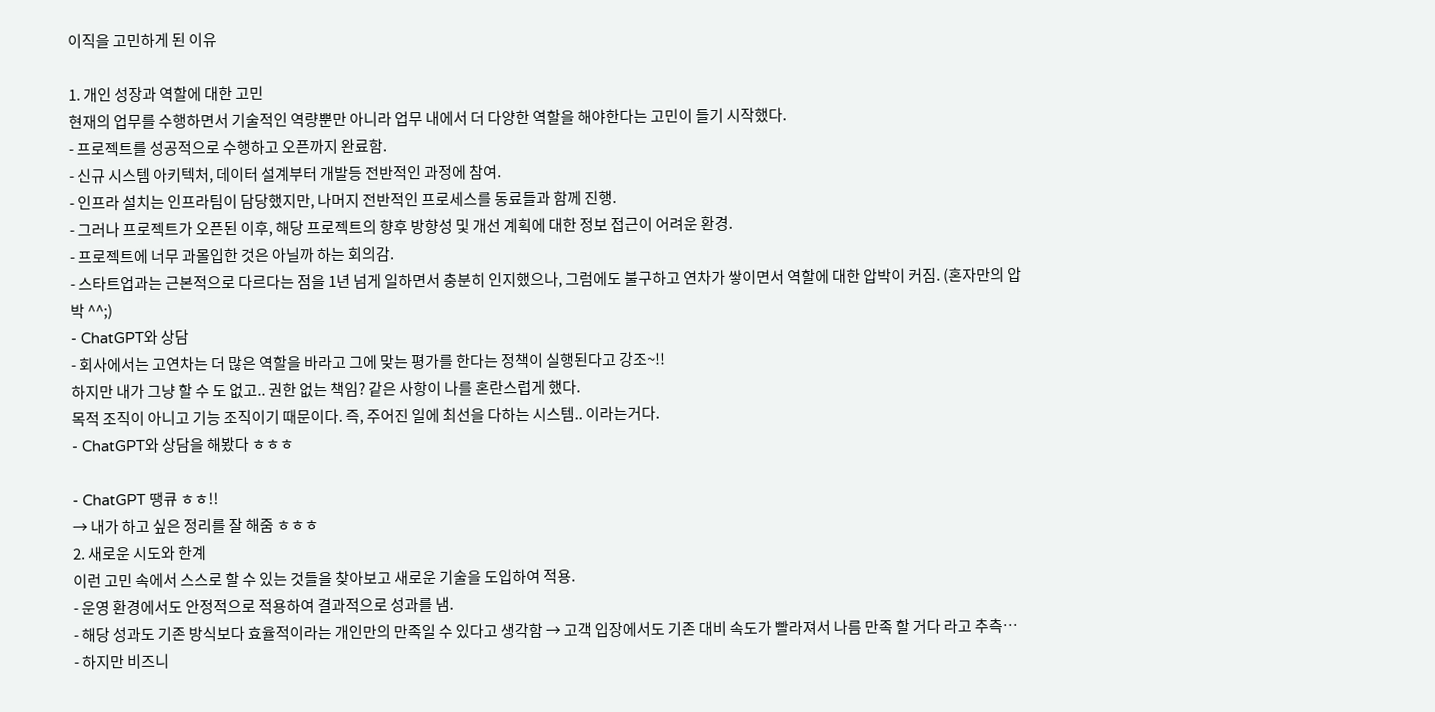이직을 고민하게 된 이유

1. 개인 성장과 역할에 대한 고민
현재의 업무를 수행하면서 기술적인 역량뿐만 아니라 업무 내에서 더 다양한 역할을 해야한다는 고민이 들기 시작했다.
- 프로젝트를 성공적으로 수행하고 오픈까지 완료함.
- 신규 시스템 아키텍처, 데이터 설계부터 개발등 전반적인 과정에 참여.
- 인프라 설치는 인프라팀이 담당했지만, 나머지 전반적인 프로세스를 동료들과 함께 진행.
- 그러나 프로젝트가 오픈된 이후, 해당 프로젝트의 향후 방향성 및 개선 계획에 대한 정보 접근이 어려운 환경.
- 프로젝트에 너무 과몰입한 것은 아닐까 하는 회의감.
- 스타트업과는 근본적으로 다르다는 점을 1년 넘게 일하면서 충분히 인지했으나, 그럼에도 불구하고 연차가 쌓이면서 역할에 대한 압박이 커짐. (혼자만의 압박 ^^;)
- ChatGPT와 상담
- 회사에서는 고연차는 더 많은 역할을 바라고 그에 맞는 평가를 한다는 정책이 실행된다고 강조~!!
하지만 내가 그냥 할 수 도 없고.. 권한 없는 책임? 같은 사항이 나를 혼란스럽게 했다.
목적 조직이 아니고 기능 조직이기 때문이다. 즉, 주어진 일에 최선을 다하는 시스템.. 이라는거다.
- ChatGPT와 상담을 해봤다 ㅎㅎㅎ

- ChatGPT 땡큐 ㅎㅎ!!
→ 내가 하고 싶은 정리를 잘 해줌 ㅎㅎㅎ
2. 새로운 시도와 한계
이런 고민 속에서 스스로 할 수 있는 것들을 찾아보고 새로운 기술을 도입하여 적용.
- 운영 환경에서도 안정적으로 적용하여 결과적으로 성과를 냄.
- 해당 성과도 기존 방식보다 효율적이라는 개인만의 만족일 수 있다고 생각함 → 고객 입장에서도 기존 대비 속도가 빨라져서 나름 만족 할 거다 라고 추측…
- 하지만 비즈니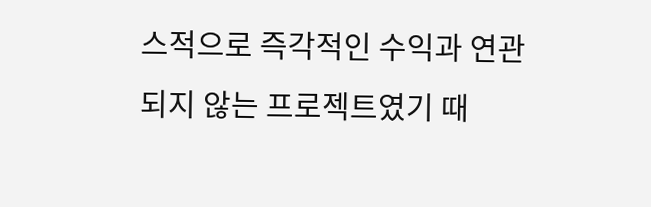스적으로 즉각적인 수익과 연관되지 않는 프로젝트였기 때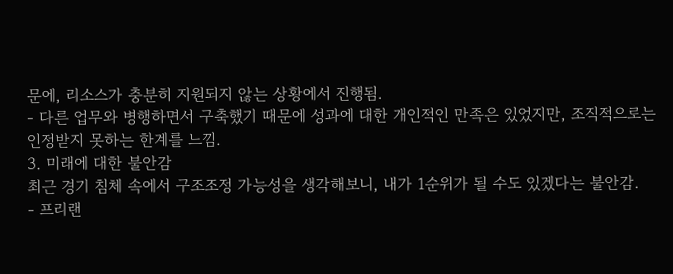문에, 리소스가 충분히 지원되지 않는 상황에서 진행됨.
- 다른 업무와 병행하면서 구축했기 때문에 성과에 대한 개인적인 만족은 있었지만, 조직적으로는 인정받지 못하는 한계를 느낌.
3. 미래에 대한 불안감
최근 경기 침체 속에서 구조조정 가능성을 생각해보니, 내가 1순위가 될 수도 있겠다는 불안감.
- 프리랜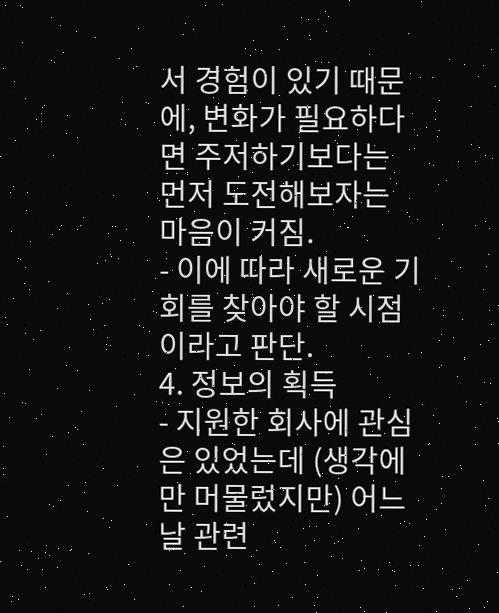서 경험이 있기 때문에, 변화가 필요하다면 주저하기보다는 먼저 도전해보자는 마음이 커짐.
- 이에 따라 새로운 기회를 찾아야 할 시점이라고 판단.
4. 정보의 획득
- 지원한 회사에 관심은 있었는데 (생각에만 머물렀지만) 어느 날 관련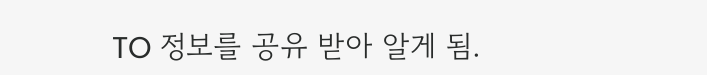TO 정보를 공유 받아 알게 됨.